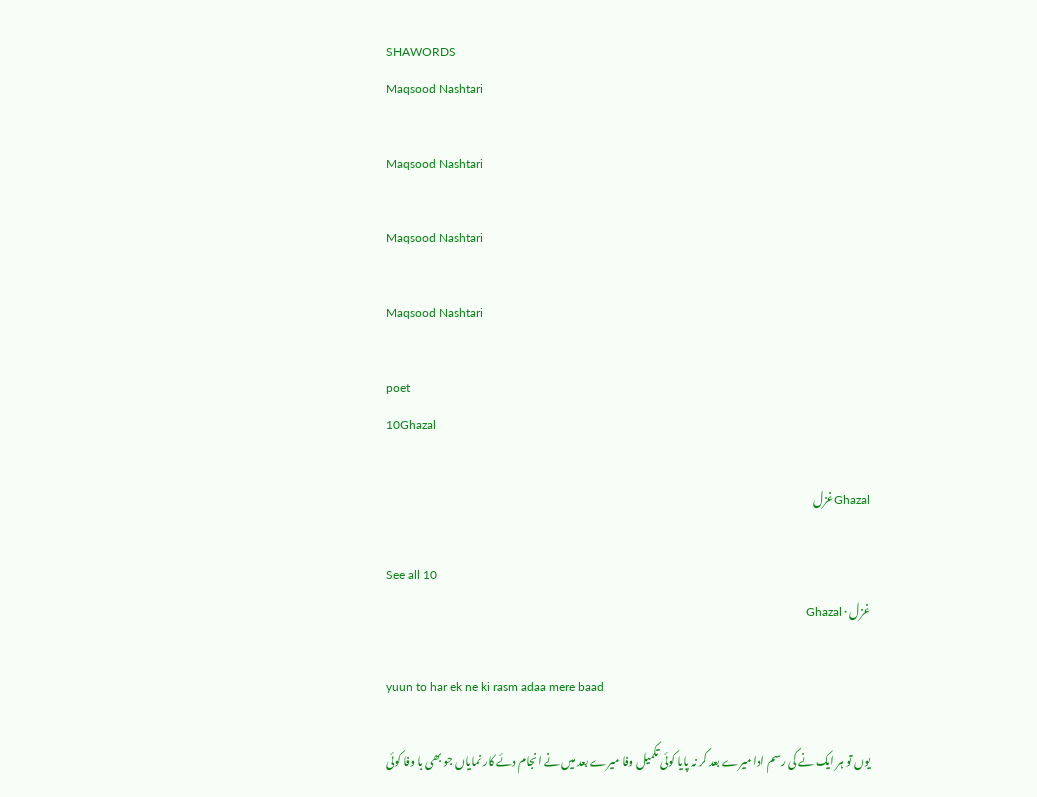SHAWORDS
Maqsood Nashtari

Maqsood Nashtari

Maqsood Nashtari

Maqsood Nashtari

poet
10Ghazal

Ghazalغزل

See all 10
غزل · Ghazal

yuun to har ek ne ki rasm adaa mere baad

یوں تو ہر ایک نے کی رسم ادا میرے بعد کر نہ پایا کوئی تکمیل وفا میرے بعد میں نے انجام دئے کار نمایاں جو بھی با وفا کوئی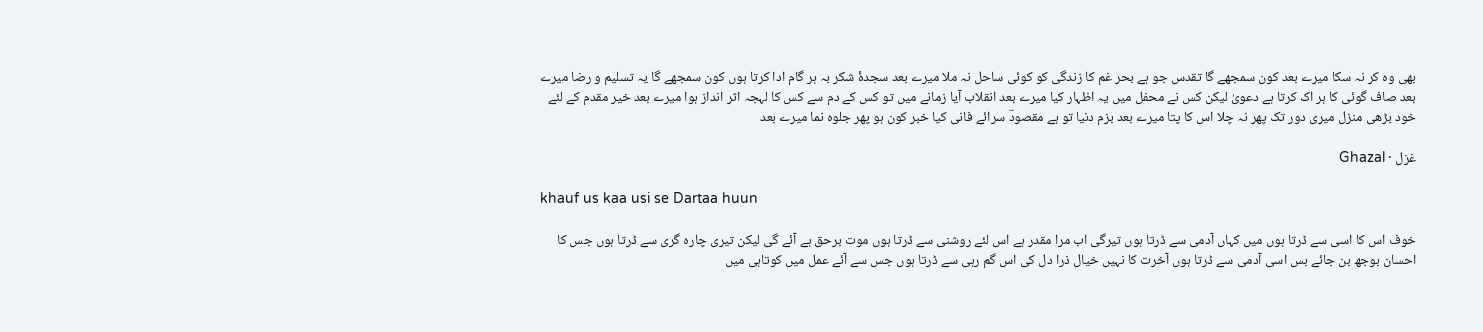بھی وہ کر نہ سکا میرے بعد کون سمجھے گا تقدس جو ہے بحر غم کا زندگی کو کوئی ساحل نہ ملا میرے بعد سجدۂ شکر بہ ہر گام ادا کرتا ہوں کون سمجھے گا یہ تسلیم و رضا میرے بعد صاف گوئی کا ہر اک کرتا ہے دعویٰ لیکن کس نے محفل میں یہ اظہار کیا میرے بعد انقلاب آیا زمانے میں تو کس کے دم سے کس کا لہجہ اثر انداز ہوا میرے بعد خیر مقدم کے لئے خود بڑھی منزل میری دور تک پھر نہ چلا اس کا پتا میرے بعد بزم دنیا تو ہے مقصودؔ سرائے فانی کیا خبر کون ہو پھر جلوہ نما میرے بعد

غزل · Ghazal

khauf us kaa usi se Dartaa huun

خوف اس کا اسی سے ڈرتا ہوں میں کہاں آدمی سے ڈرتا ہوں تیرگی اب مرا مقدر ہے اس لئے روشنی سے ڈرتا ہوں موت برحق ہے آئے گی لیکن تیری چارہ گری سے ڈرتا ہوں جس کا احسان بوجھ بن جائے بس اسی آدمی سے ڈرتا ہوں آخرت کا نہیں خیال ذرا دل کی اس گم رہی سے ڈرتا ہوں جس سے آئے عمل میں کوتاہی میں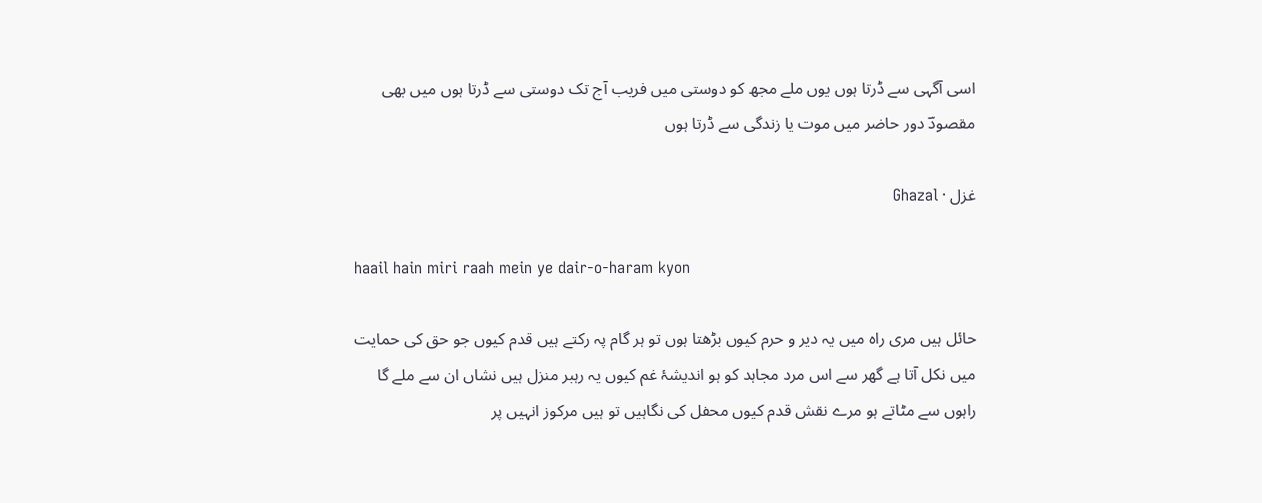اسی آگہی سے ڈرتا ہوں یوں ملے مجھ کو دوستی میں فریب آج تک دوستی سے ڈرتا ہوں میں بھی مقصودؔ دور حاضر میں موت یا زندگی سے ڈرتا ہوں

غزل · Ghazal

haail hain miri raah mein ye dair-o-haram kyon

حائل ہیں مری راہ میں یہ دیر و حرم کیوں بڑھتا ہوں تو ہر گام پہ رکتے ہیں قدم کیوں جو حق کی حمایت میں نکل آتا ہے گھر سے اس مرد مجاہد کو ہو اندیشۂ غم کیوں یہ رہبر منزل ہیں نشاں ان سے ملے گا راہوں سے مٹاتے ہو مرے نقش قدم کیوں محفل کی نگاہیں تو ہیں مرکوز انہیں پر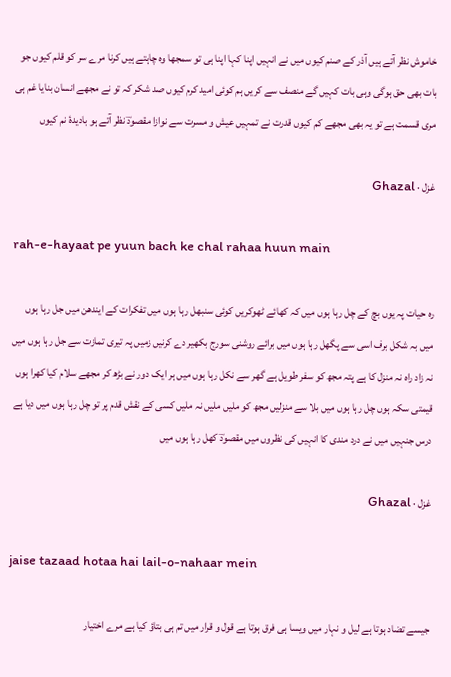خاموش نظر آتے ہیں آذر کے صنم کیوں میں نے انہیں اپنا کہا اپنا ہی تو سمجھا وہ چاہتے ہیں کرنا مرے سر کو قلم کیوں جو بات بھی حق ہوگی وہی بات کہیں گے منصف سے کریں ہم کوئی امید کرم کیوں صد شکر کہ تو نے مجھے انسان بنایا غم ہی مری قسمت ہے تو یہ بھی مجھے کم کیوں قدرت نے تمہیں عیش و مسرت سے نوازا مقصودؔ نظر آتے ہو بادیدۂ نم کیوں

غزل · Ghazal

rah-e-hayaat pe yuun bach ke chal rahaa huun main

رہ حیات پہ یوں بچ کے چل رہا ہوں میں کہ کھائے ٹھوکریں کوئی سنبھل رہا ہوں میں تفکرات کے ایندھن میں جل رہا ہوں میں بہ شکل برف اسی سے پگھل رہا ہوں میں برائے روشنی سورج بکھیر دے کرنیں زمیں پہ تیری تمازت سے جل رہا ہوں میں نہ زاد راہ نہ منزل کا ہے پتہ مجھ کو سفر طویل ہے گھر سے نکل رہا ہوں میں ہر ایک دور نے بڑھ کر مجھے سلام کیا کھرا ہوں قیمتی سکہ ہوں چل رہا ہوں میں بلا سے منزلیں مجھ کو ملیں ملیں نہ ملیں کسی کے نقش قدم پر تو چل رہا ہوں میں دیا ہے درس جنہیں میں نے درد مندی کا انہیں کی نظروں میں مقصودؔ کھل رہا ہوں میں

غزل · Ghazal

jaise tazaad hotaa hai lail-o-nahaar mein

جیسے تضاد ہوتا ہے لیل و نہار میں ویسا ہی فرق ہوتا ہے قول و قرار میں تم ہی بتاؤ کیا ہے مرے اختیار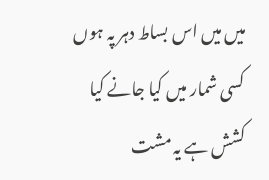میں میں اس بساط دہر پہ ہوں کسی شمار میں کیا جانے کیا کشش ہے یہ مشت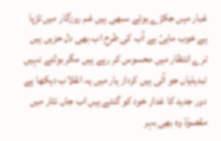غبار میں جکڑے ہوئے سبھی ہیں غم روزگار میں تڑپا ہے خوب ماہیٔ بے آب کی طرح اب بھی دل حزیں ہیں ترے انتظار میں محسوس کر رہے ہیں مگر بولتے نہیں تبدیلیاں جو آئی ہیں کردار یار میں یہ انقلاب دیکھا ہے دور جدید کا غدار خود کو گنتے ہیں اب جاں نثار میں مقصودؔ وہ بھی بہر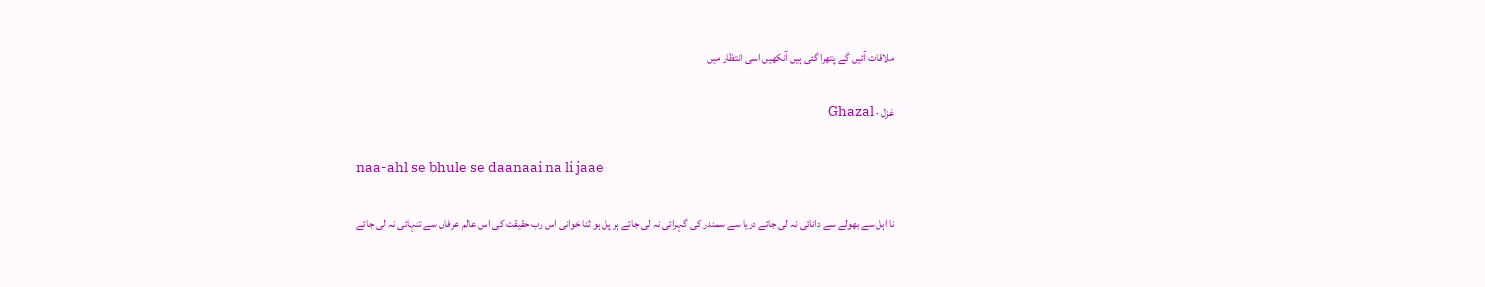ملاقات آئیں گے پتھرا گئی ہیں آنکھیں اسی انتظار میں

غزل · Ghazal

naa-ahl se bhule se daanaai na li jaae

نا اہل سے بھولے سے دانائی نہ لی جائے دریا سے سمندر کی گہرائی نہ لی جائے ہر پل ہو ثنا خوانی اس رب حقیقت کی اس عالم عرفاں سے تنہائی نہ لی جائے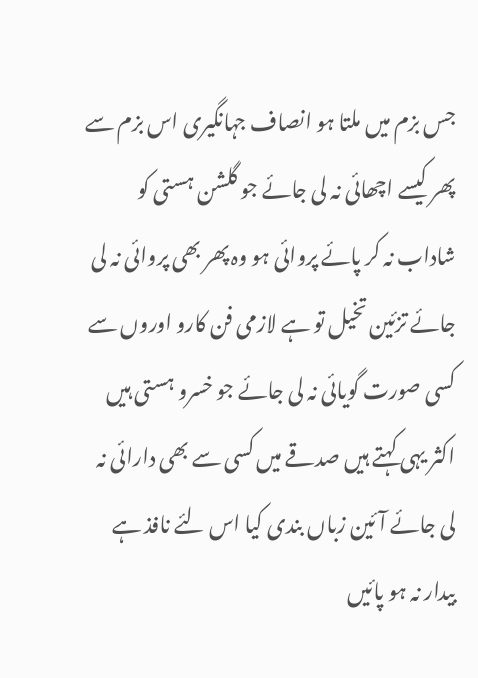جس بزم میں ملتا ہو انصاف جہانگیری اس بزم سے پھر کیسے اچھائی نہ لی جائے جو گلشن ہستی کو شاداب نہ کر پائے پروائی ہو وہ پھر بھی پروائی نہ لی جائے تزئین تخیل تو ہے لازمی فن کارو اوروں سے کسی صورت گویائی نہ لی جائے جو خسرو ہستی ہیں اکثر یہی کہتے ہیں صدقے میں کسی سے بھی دارائی نہ لی جائے آئین زباں بندی کیا اس لئے نافذ ہے بیدار نہ ہو پائیں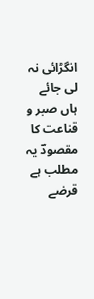انگڑائی نہ لی جائے ہاں صبر و قناعت کا مقصودؔ یہ مطلب ہے قرضے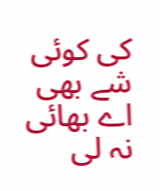کی کوئی شے بھی اے بھائی نہ لی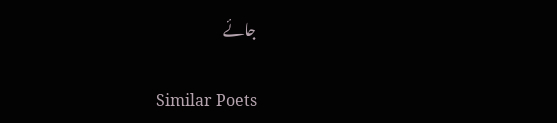جائے

Similar Poets